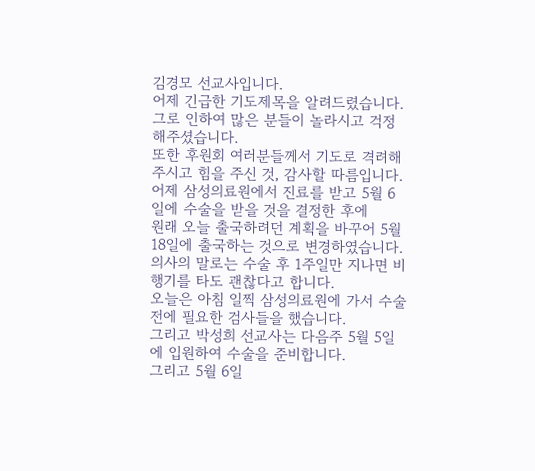김경모 선교사입니다.
어제 긴급한 기도제목을 알려드렸습니다.
그로 인하여 많은 분들이 놀라시고 걱정해주셨습니다.
또한 후원회 여러분들께서 기도로 격려해주시고 힘을 주신 것, 감사할 따름입니다.
어제 삼성의료원에서 진료를 받고 5월 6일에 수술을 받을 것을 결정한 후에
원래 오늘 출국하려던 계획을 바꾸어 5월 18일에 출국하는 것으로 변경하였습니다. 의사의 말로는 수술 후 1주일만 지나면 비행기를 타도 괜찮다고 합니다.
오늘은 아침 일찍 삼성의료원에 가서 수술 전에 필요한 검사들을 했습니다.
그리고 박성희 선교사는 다음주 5월 5일에 입원하여 수술을 준비합니다.
그리고 5월 6일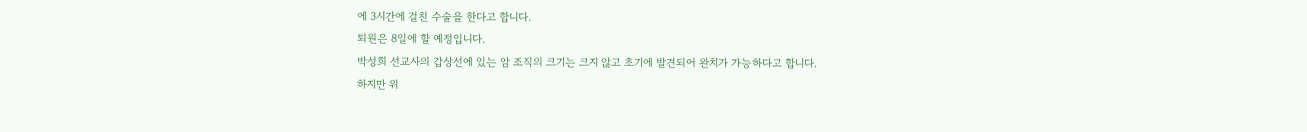에 3시간에 걸친 수술을 한다고 합니다.
퇴원은 8일에 할 예정입니다.
박성희 선교사의 갑상선에 있는 암 조직의 크기는 크지 않고 초기에 발견되어 완치가 가능하다고 합니다.
하지만 위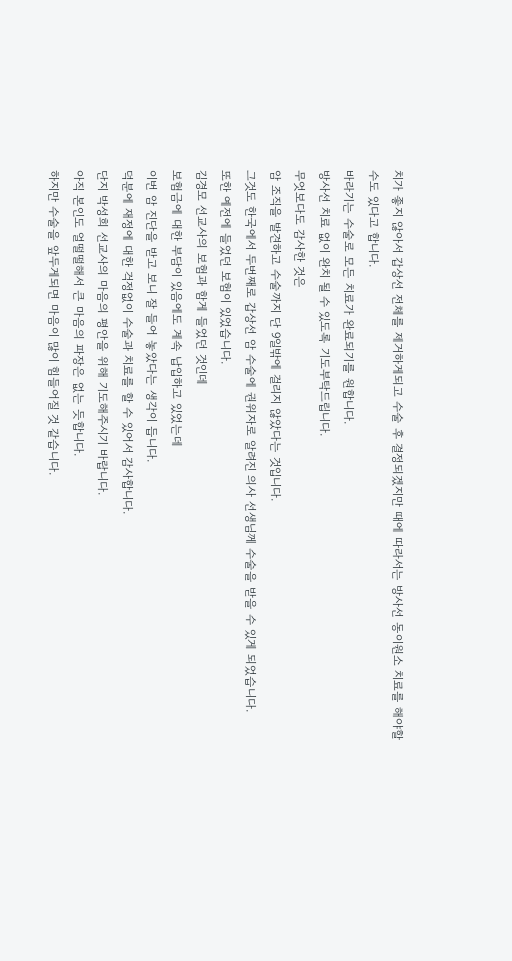치가 좋지 않아서 갑상선 전체를 제거하게되고 수술 후 결정되겠지만 때에 따라서는 방사선 동이원소 치료를 해야할 수도 있다고 합니다.
바라기는 수술로 모든 치료가 완료되기를 원합니다.
방사선 치료 없이 완치 될 수 있도록 기도부탁드립니다.
무엇보다도 감사한 것은
암 조직을 발견하고 수술까지 단 9일밖에 걸리지 않았다는 것입니다.
그것도 한국에서 두번째로 갑상선 암 수술에 권위자로 알려진 의사 선생님께 수술을 받을 수 있게 되었습니다.
또한 예전에 들었던 보험이 있었습니다.
김경모 선교사의 보험과 함게 들었던 것인데
보험금에 대한 부담이 있음에도 계속 납입하고 있었는데
이번 암 진단을 받고 보니 잘 들어 놓았다는 생각이 듭니다.
덕분에 재정에 대한 걱정없이 수술과 치료를 할 수 있어서 감사합니다.
단지 박성희 선교사의 마음의 평안을 위해 기도해주시기 바랍니다.
아직 본인도 얼떨떨해서 큰 마음의 파장은 없는 듯합니다.
하지만 수술을 앞두게되면 마음이 많이 힘들어질 것 같습니다.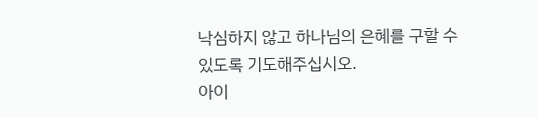낙심하지 않고 하나님의 은혜를 구할 수 있도록 기도해주십시오.
아이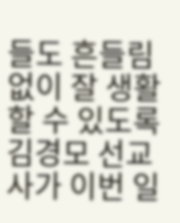들도 흔들림 없이 잘 생활할 수 있도록
김경모 선교사가 이번 일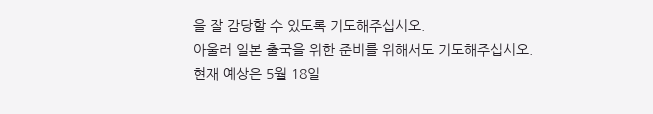을 잘 감당할 수 있도록 기도해주십시오.
아울러 일본 출국을 위한 준비를 위해서도 기도해주십시오.
현재 예상은 5월 18일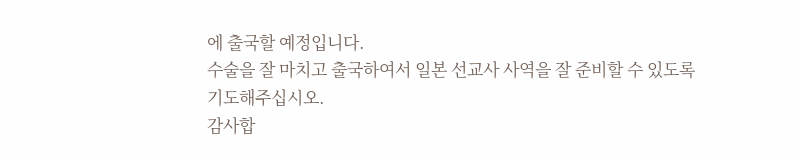에 출국할 예정입니다.
수술을 잘 마치고 출국하여서 일본 선교사 사역을 잘 준비할 수 있도록 기도해주십시오.
감사합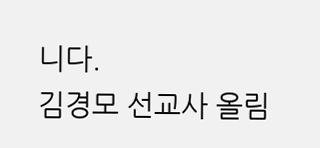니다.
김경모 선교사 올림